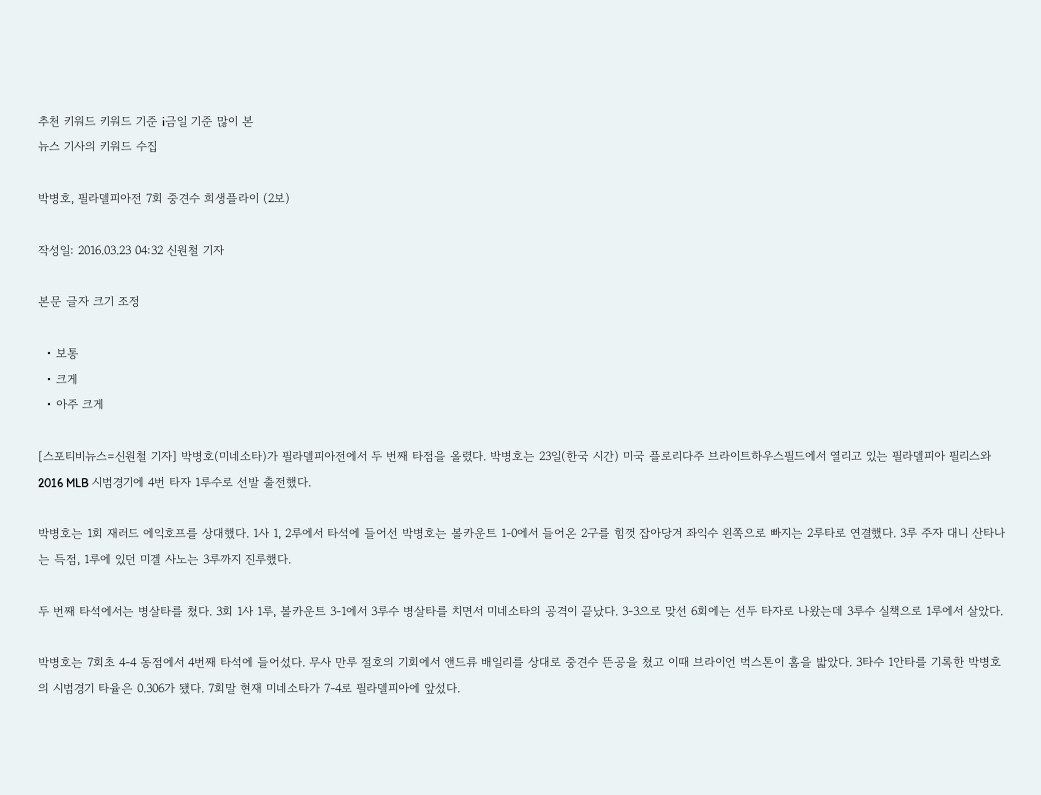추천 키워드 키워드 기준 i금일 기준 많이 본
뉴스 기사의 키워드 수집

박병호, 필라델피아전 7회 중견수 희생플라이 (2보)

작성일: 2016.03.23 04:32 신원철 기자

본문 글자 크기 조정

  • 보통
  • 크게
  • 아주 크게

[스포티비뉴스=신원철 기자] 박병호(미네소타)가 필라델피아전에서 두 번째 타점을 올렸다. 박병호는 23일(한국 시간) 미국 플로리다주 브라이트하우스필드에서 열리고 있는 필라델피아 필리스와 2016 MLB 시범경기에 4번 타자 1루수로 선발 출전했다.

박병호는 1회 재러드 에익호프를 상대했다. 1사 1, 2루에서 타석에 들어선 박병호는 볼카운트 1-0에서 들어온 2구를 힘껏 잡아당겨 좌익수 왼쪽으로 빠지는 2루타로 연결했다. 3루 주자 대니 산타나는 득점, 1루에 있던 미겔 사노는 3루까지 진루했다.

두 번째 타석에서는 병살타를 쳤다. 3회 1사 1루, 볼카운트 3-1에서 3루수 병살타를 치면서 미네소타의 공격이 끝났다. 3-3으로 맞선 6회에는 선두 타자로 나왔는데 3루수 실책으로 1루에서 살았다.

박병호는 7회초 4-4 동점에서 4번째 타석에 들어섰다. 무사 만루 절호의 기회에서 앤드류 배일리를 상대로 중견수 뜬공을 쳤고 이때 브라이언 벅스톤이 홈을 밟았다. 3타수 1안타를 기록한 박병호의 시범경기 타율은 0.306가 됐다. 7회말 현재 미네소타가 7-4로 필라델피아에 앞섰다.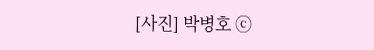[사진] 박병호 ⓒ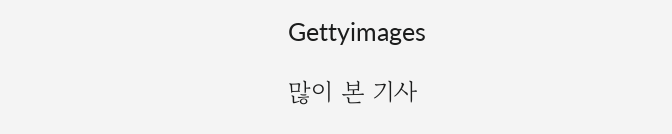Gettyimages

많이 본 기사